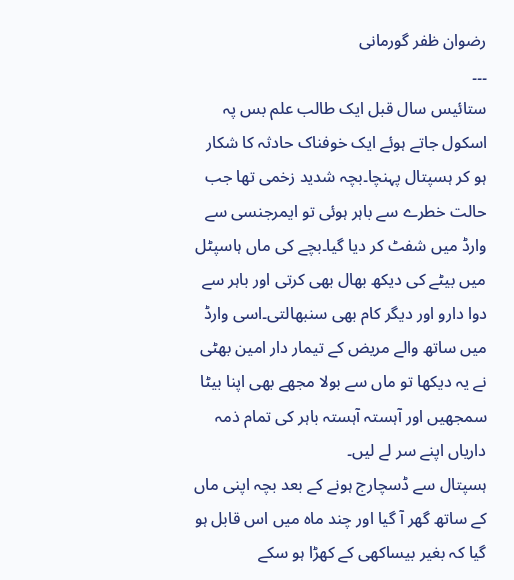رضوان ظفر گورمانی
۔۔۔
ستائیس سال قبل ایک طالب علم بس پہ اسکول جاتے ہوئے ایک خوفناک حادثہ کا شکار ہو کر ہسپتال پہنچا۔بچہ شدید زخمی تھا جب حالت خطرے سے باہر ہوئی تو ایمرجنسی سے وارڈ میں شفٹ کر دیا گیا۔بچے کی ماں ہاسپٹل میں بیٹے کی دیکھ بھال بھی کرتی اور باہر سے دوا دارو اور دیگر کام بھی سنبھالتی۔اسی وارڈ میں ساتھ والے مریض کے تیمار دار امین بھٹی نے یہ دیکھا تو ماں سے بولا مجھے بھی اپنا بیٹا سمجھیں اور آہستہ آہستہ باہر کی تمام ذمہ داریاں اپنے سر لے لیں۔
ہسپتال سے ڈسچارج ہونے کے بعد بچہ اپنی ماں کے ساتھ گھر آ گیا اور چند ماہ میں اس قابل ہو گیا کہ بغیر بیساکھی کے کھڑا ہو سکے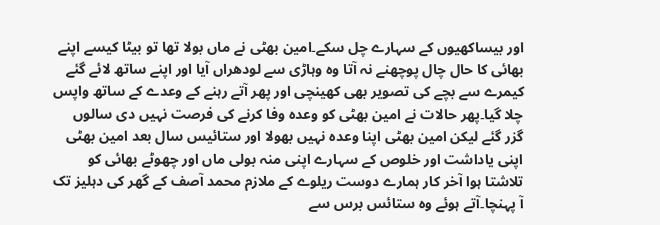اور بیساکھیوں کے سہارے چل سکے۔امین بھٹی نے ماں بولا تھا تو بیٹا کیسے اپنے بھائی کا حال چال پوچھنے نہ آتا وہ وہاڑی سے لودھراں آیا اور اپنے ساتھ لائے گئے کیمرے سے بچے کی تصویر بھی کھینچی اور پھر آتے رہنے کے وعدے کے ساتھ واپس چلا گیا۔پھر حالات نے امین بھٹی کو وعدہ وفا کرنے کی فرصت نہیں دی سالوں گزر گئے لیکن امین بھٹی اپنا وعدہ نہیں بھولا اور ستائیس سال بعد امین بھٹی اپنی یاداشت اور خلوص کے سہارے اپنی منہ بولی ماں اور چھوٹے بھائی کو تلاشتا ہوا آخر کار ہمارے دوست ریلوے کے ملازم محمد آصف کے گھر کی دہلیز تک آ پہنچا۔آتے ہوئے وہ ستائس برس سے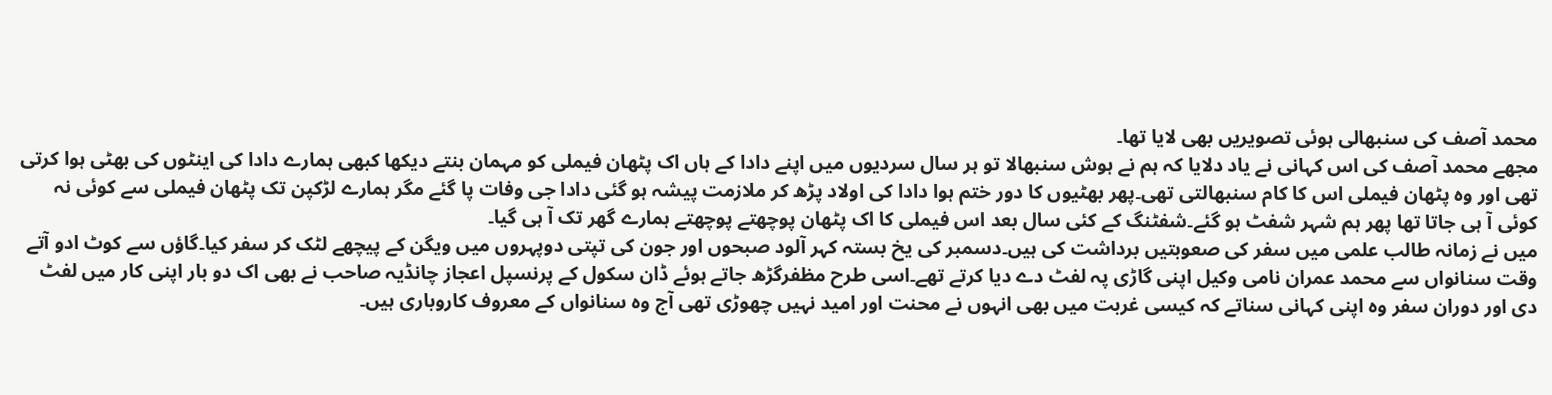محمد آصف کی سنبھالی ہوئی تصویریں بھی لایا تھا۔
مجھے محمد آصف کی اس کہانی نے یاد دلایا کہ ہم نے ہوش سنبھالا تو ہر سال سردیوں میں اپنے دادا کے ہاں اک پٹھان فیملی کو مہمان بنتے دیکھا کبھی ہمارے دادا کی اینٹوں کی بھٹی ہوا کرتی تھی اور وہ پٹھان فیملی اس کا کام سنبھالتی تھی۔پھر بھٹیوں کا دور ختم ہوا دادا کی اولاد پڑھ کر ملازمت پیشہ ہو گئی دادا جی وفات پا گئے مگر ہمارے لڑکپن تک پٹھان فیملی سے کوئی نہ کوئی آ ہی جاتا تھا پھر ہم شہر شفٹ ہو گئے۔شفٹنگ کے کئی سال بعد اس فیملی کا اک پٹھان پوچھتے پوچھتے ہمارے گھر تک آ ہی گیا۔
میں نے زمانہ طالب علمی میں سفر کی صعوبتیں برداشت کی ہیں۔دسمبر کی یخ بستہ کہر آلود صبحوں اور جون کی تپتی دوپہروں میں ویگن کے پیچھے لٹک کر سفر کیا۔گاؤں سے کوٹ ادو آتے وقت سنانواں سے محمد عمران نامی وکیل اپنی گاڑی پہ لفٹ دے دیا کرتے تھے۔اسی طرح مظفرگڑھ جاتے ہوئے ڈان سکول کے پرنسپل اعجاز چانڈیہ صاحب نے بھی اک دو بار اپنی کار میں لفٹ دی اور دوران سفر وہ اپنی کہانی سناتے کہ کیسی غربت میں بھی انہوں نے محنت اور امید نہیں چھوڑی تھی آج وہ سنانواں کے معروف کاروباری ہیں۔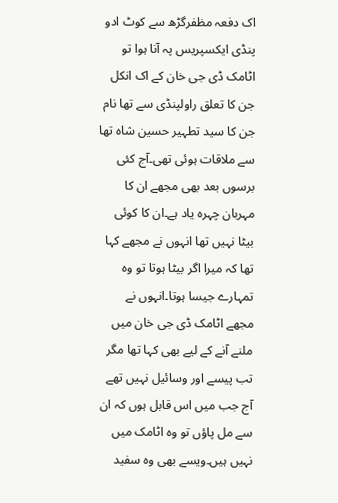اک دفعہ مظفرگڑھ سے کوٹ ادو پنڈی ایکسپریس پہ آنا ہوا تو اٹامک ڈی جی خان کے اک انکل جن کا تعلق راولپنڈی سے تھا نام جن کا سید تطہیر حسین شاہ تھا سے ملاقات ہوئی تھی۔آج کئی برسوں بعد بھی مجھے ان کا مہربان چہرہ یاد ہے۔ان کا کوئی بیٹا نہیں تھا انہوں نے مجھے کہا تھا کہ میرا اگر بیٹا ہوتا تو وہ تمہارے جیسا ہوتا۔انہوں نے مجھے اٹامک ڈی جی خان میں ملنے آنے کے لیے بھی کہا تھا مگر تب پیسے اور وسائیل نہیں تھے آج جب میں اس قابل ہوں کہ ان سے مل پاؤں تو وہ اٹامک میں نہیں ہیں۔ویسے بھی وہ سفید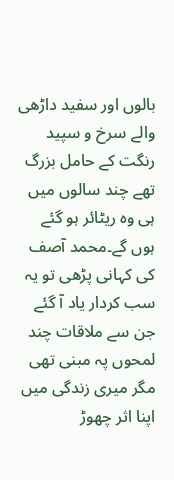بالوں اور سفید داڑھی والے سرخ و سپید رنگت کے حامل بزرگ تھے چند سالوں میں ہی وہ ریٹائر ہو گئے ہوں گے۔محمد آصف کی کہانی پڑھی تو یہ سب کردار یاد آ گئے جن سے ملاقات چند لمحوں پہ مبنی تھی مگر میری زندگی میں اپنا اثر چھوڑ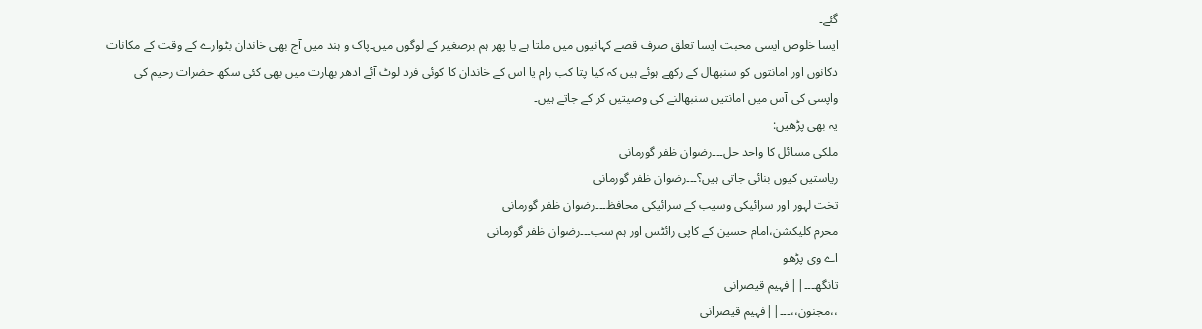گئے۔
ایسا خلوص ایسی محبت ایسا تعلق صرف قصے کہانیوں میں ملتا ہے یا پھر ہم برصغیر کے لوگوں میں۔پاک و ہند میں آج بھی خاندان بٹوارے کے وقت کے مکانات دکانوں اور امانتوں کو سنبھال کے رکھے ہوئے ہیں کہ کیا پتا کب رام یا اس کے خاندان کا کوئی فرد لوٹ آئے ادھر بھارت میں بھی کئی سکھ حضرات رحیم کی واپسی کی آس میں امانتیں سنبھالنے کی وصیتیں کر کے جاتے ہیں۔
یہ بھی پڑھیں:
ملکی مسائل کا واحد حل۔۔۔رضوان ظفر گورمانی
ریاستیں کیوں بنائی جاتی ہیں؟۔۔۔رضوان ظفر گورمانی
تخت لہور اور سرائیکی وسیب کے سرائیکی محافظ۔۔۔رضوان ظفر گورمانی
محرم کلیکشن،امام حسین کے کاپی رائٹس اور ہم سب۔۔۔رضوان ظفر گورمانی
اے وی پڑھو
تانگھ۔۔۔||فہیم قیصرانی
،،مجنون،،۔۔۔||فہیم قیصرانی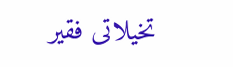تخیلاتی فقیر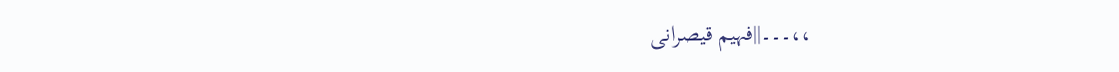،،۔۔۔||فہیم قیصرانی